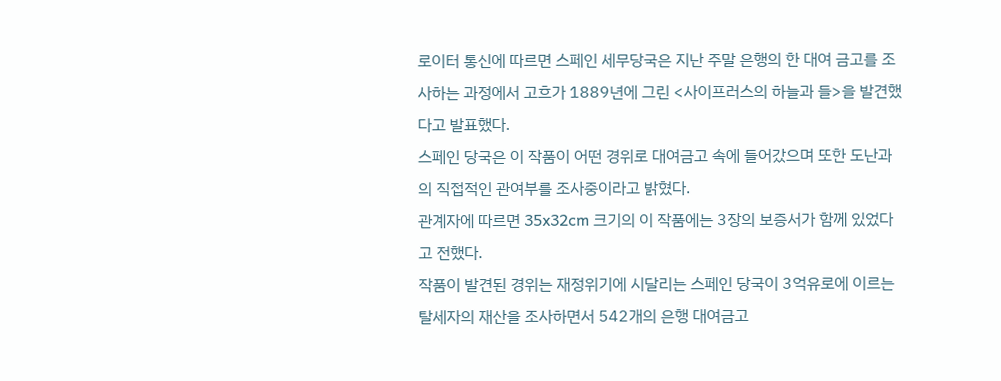로이터 통신에 따르면 스페인 세무당국은 지난 주말 은행의 한 대여 금고를 조사하는 과정에서 고흐가 1889년에 그린 <사이프러스의 하늘과 들>을 발견했다고 발표했다.
스페인 당국은 이 작품이 어떤 경위로 대여금고 속에 들어갔으며 또한 도난과의 직접적인 관여부를 조사중이라고 밝혔다.
관계자에 따르면 35x32cm 크기의 이 작품에는 3장의 보증서가 함께 있었다고 전했다.
작품이 발견된 경위는 재정위기에 시달리는 스페인 당국이 3억유로에 이르는 탈세자의 재산을 조사하면서 542개의 은행 대여금고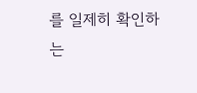를 일제히 확인하는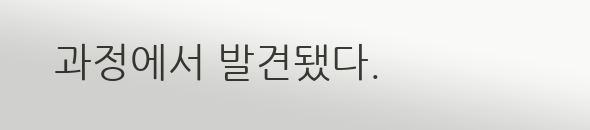과정에서 발견됐다.